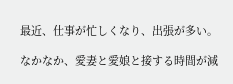最近、仕事が忙しくなり、出張が多い。

なかなか、愛妻と愛娘と接する時間が減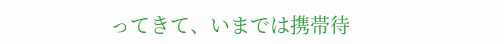ってきて、いまでは携帯待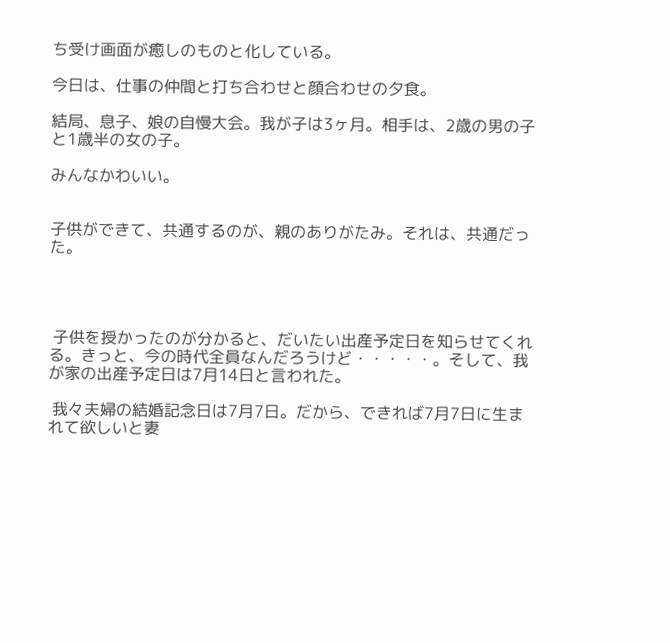ち受け画面が癒しのものと化している。

今日は、仕事の仲間と打ち合わせと顔合わせの夕食。

結局、息子、娘の自慢大会。我が子は3ヶ月。相手は、2歳の男の子と1歳半の女の子。

みんなかわいい。


子供ができて、共通するのが、親のありがたみ。それは、共通だった。




 子供を授かったのが分かると、だいたい出産予定日を知らせてくれる。きっと、今の時代全員なんだろうけど・・・・・。そして、我が家の出産予定日は7月14日と言われた。

 我々夫婦の結婚記念日は7月7日。だから、できれば7月7日に生まれて欲しいと妻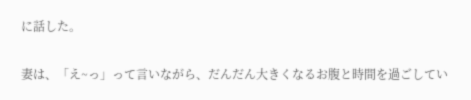に話した。

妻は、「え~っ」って言いながら、だんだん大きくなるお腹と時間を過ごしてい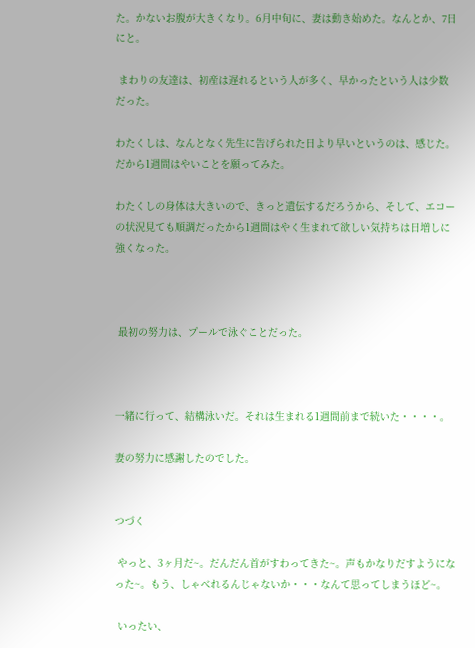た。かないお腹が大きくなり。6月中旬に、妻は動き始めた。なんとか、7日にと。

 まわりの友達は、初産は遅れるという人が多く、早かったという人は少数だった。

わたくしは、なんとなく先生に告げられた日より早いというのは、感じた。だから1週間はやいことを願ってみた。

わたくしの身体は大きいので、きっと遺伝するだろうから、そして、エコーの状況見ても順調だったから1週間はやく生まれて欲しい気持ちは日増しに強くなった。



 最初の努力は、プールで泳ぐことだった。



一緒に行って、結構泳いだ。それは生まれる1週間前まで続いた・・・・。

妻の努力に感謝したのでした。


つづく

 やっと、3ヶ月だ~。だんだん首がすわってきた~。声もかなりだすようになった~。もう、しゃべれるんじゃないか・・・なんて思ってしまうほど~。

 いったい、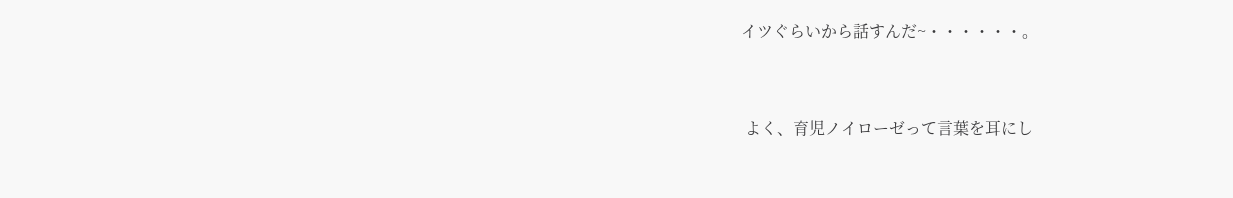イツぐらいから話すんだ~・・・・・・。



 よく、育児ノイローゼって言葉を耳にし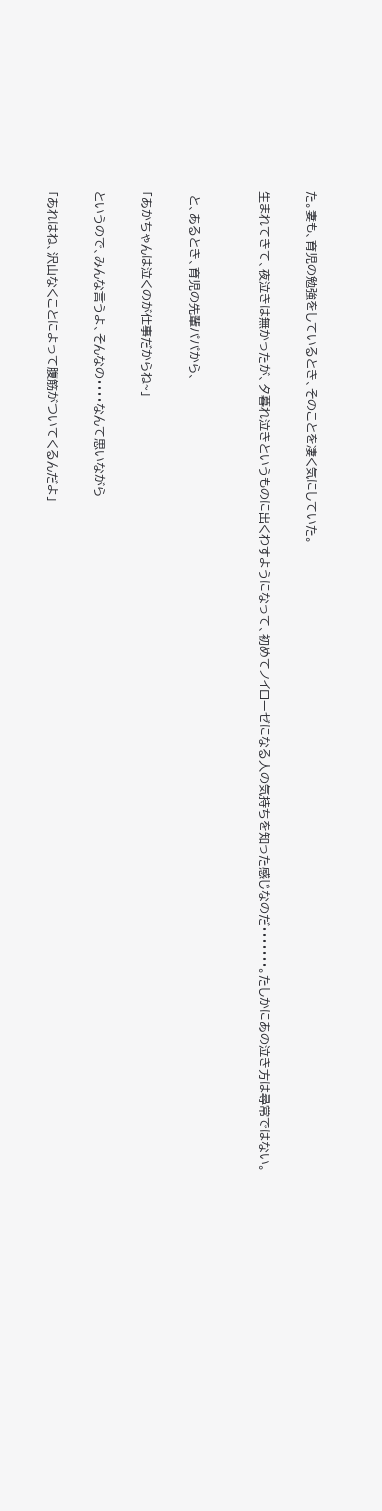た。妻も、育児の勉強をしているとき、そのことを凄く気にしていた。

生まれてきて、夜泣きは無かったが、夕暮れ泣きというものに出くわすようになって、初めてノイローゼになる人の気持ちを知った感じなのだ・・・・・・・。たしかにあの泣き方は尋常ではない。


 と、あるとき、育児の先輩パパから、

「あかちゃんは泣くのが仕事だからね~」

というので、みんな言うよ、そんなの・・・・なんて思いながら

「あれはね、沢山なくことによって腹筋がついてくるんだよ」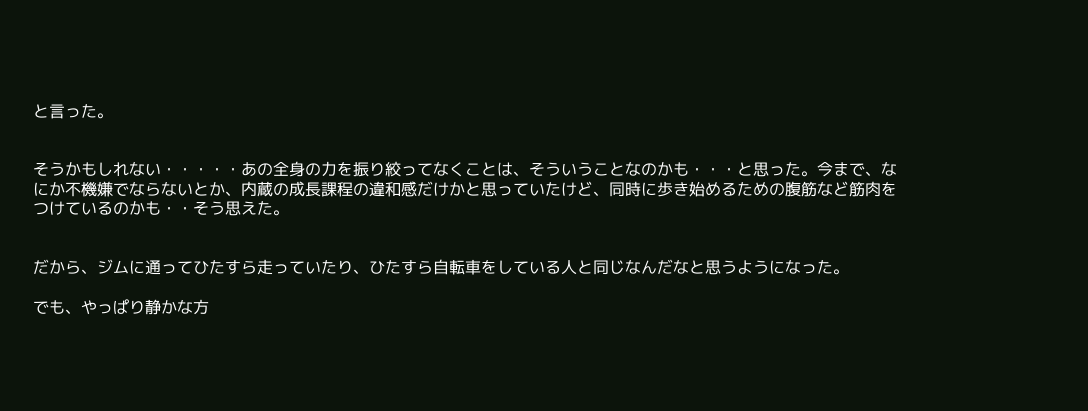と言った。


そうかもしれない・・・・・あの全身の力を振り絞ってなくことは、そういうことなのかも・・・と思った。今まで、なにか不機嫌でならないとか、内蔵の成長課程の違和感だけかと思っていたけど、同時に歩き始めるための腹筋など筋肉をつけているのかも・・そう思えた。


だから、ジムに通ってひたすら走っていたり、ひたすら自転車をしている人と同じなんだなと思うようになった。

でも、やっぱり静かな方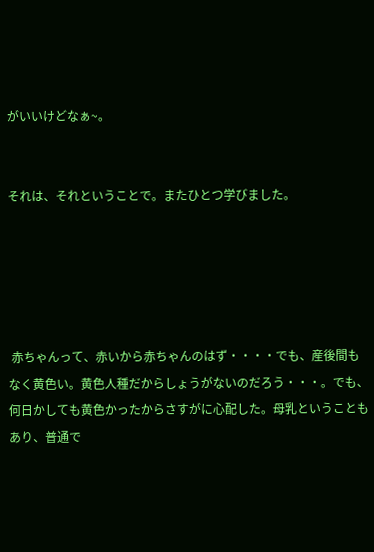がいいけどなぁ~。


それは、それということで。またひとつ学びました。





 赤ちゃんって、赤いから赤ちゃんのはず・・・・でも、産後間もなく黄色い。黄色人種だからしょうがないのだろう・・・。でも、何日かしても黄色かったからさすがに心配した。母乳ということもあり、普通で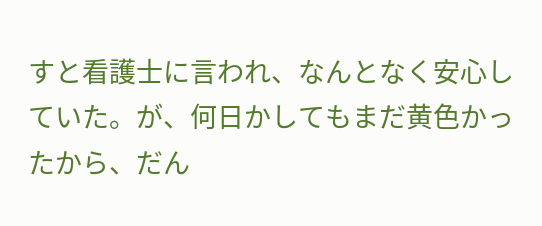すと看護士に言われ、なんとなく安心していた。が、何日かしてもまだ黄色かったから、だん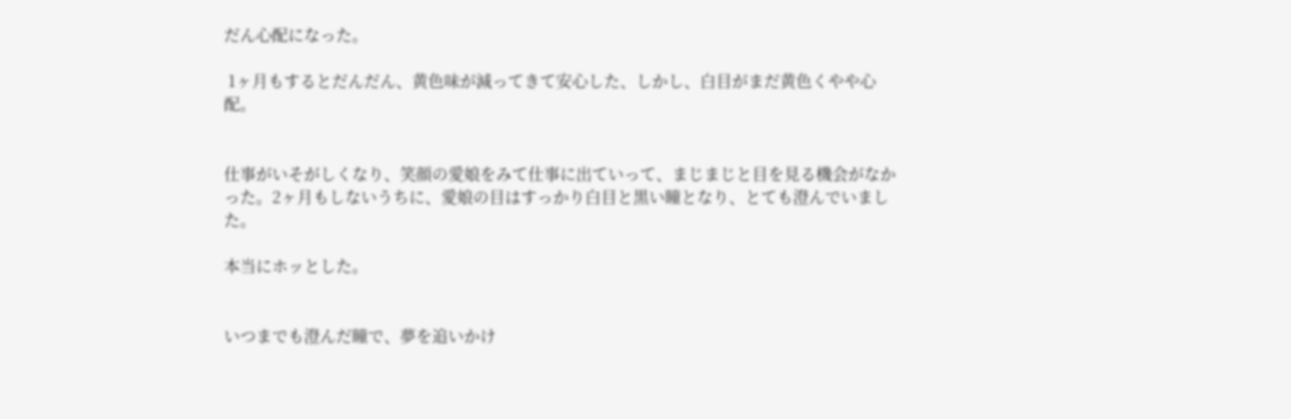だん心配になった。

 1ヶ月もするとだんだん、黄色味が減ってきて安心した、しかし、白目がまだ黄色くやや心配。


仕事がいそがしくなり、笑顔の愛娘をみて仕事に出ていって、まじまじと目を見る機会がなかった。2ヶ月もしないうちに、愛娘の目はすっかり白目と黒い瞳となり、とても澄んでいました。

本当にホッとした。


いつまでも澄んだ瞳で、夢を追いかけ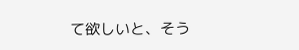て欲しいと、そう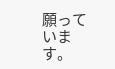願っています。